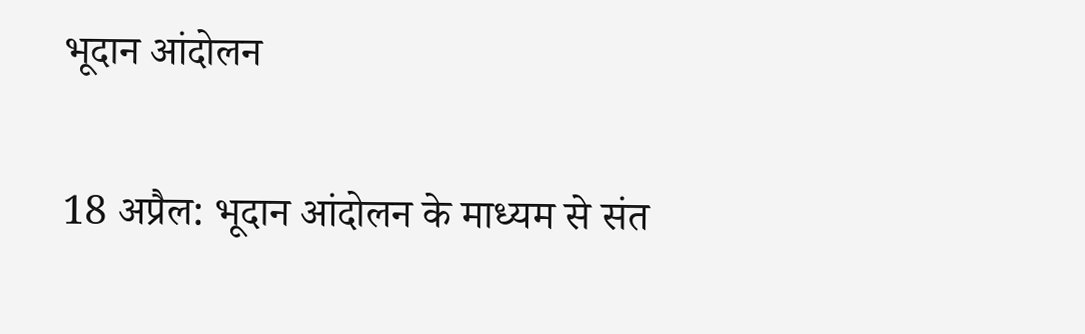भूदान आंदोलन

18 अप्रैल: भूदान आंदोलन के माध्यम से संत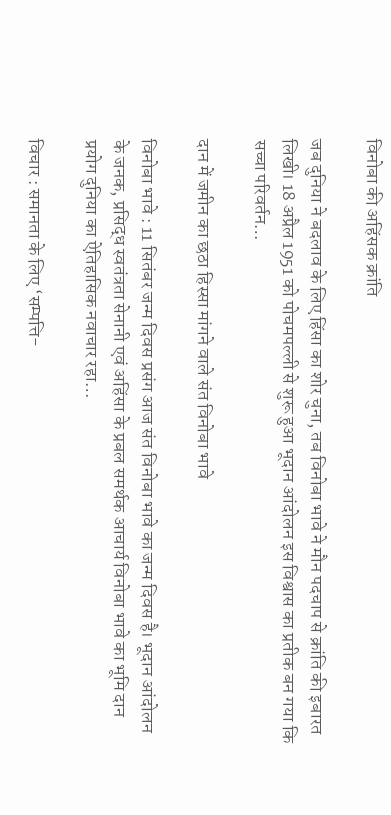विनोबा की अहिंसक क्रांति

जब दुनिया ने बदलाव के लिए हिंसा का शोर चुना, तब विनोबा भावे ने मौन पदचाप से क्रांति की इबारत लिखी। 18 अप्रैल 1951 को पोचमपल्ली से शुरू हुआ भूदान आंदोलन इस विश्वास का प्रतीक बन गया कि सच्चा परिवर्तन…

दान में जमीन का छठा हिस्सा मांगने वाले संत विनोबा भावे

विनोबा भावे : 11 सितंबर जन्‍म दिवस प्रसंग आज संत विनोबा भावे का जन्‍म दिवस है। भूदान आंदोलन के जनक, प्रसिद्ध स्वतंत्रता सेनानी एवं अहिंसा के प्रबल समर्थक आचार्य विनोबा भावे का भूमि दान प्रयोग दुनिया का ऐतिहासिक नवाचार रहा…

विचार : समानता के लिए ‘सम्पत्ति-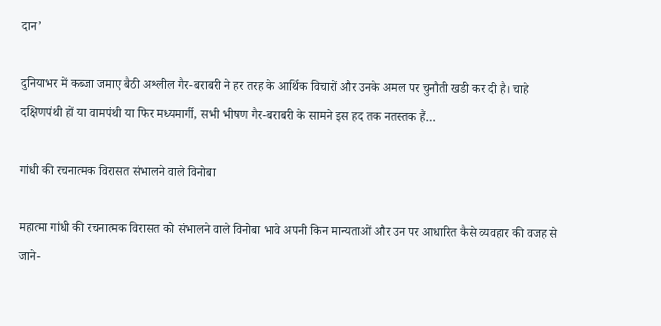दान’

दुनियाभर में कब्जा जमाए बैठी अश्लील गैर-बराबरी ने हर तरह के आर्थिक विचारों और उनके अमल पर चुनौती खडी कर दी है। चाहे दक्षिणपंथी हों या वामपंथी या फिर मध्यमार्गी, सभी भीषण गैर-बराबरी के सामने इस हद तक नतस्तक हैं…

गांधी की रचनात्मक विरासत संभालने वाले विनोबा

महात्मा गांधी की रचनात्मक विरासत को संभालने वाले विनोबा भावे अपनी किन मान्यताओं और उन पर आधारित कैसे व्यवहार की वजह से जाने-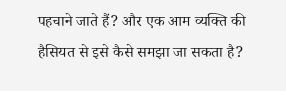पहचाने जाते हैं? और एक आम व्यक्ति की हैसियत से इसे कैसे समझा जा सकता है?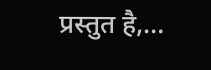प्रस्तुत है,…